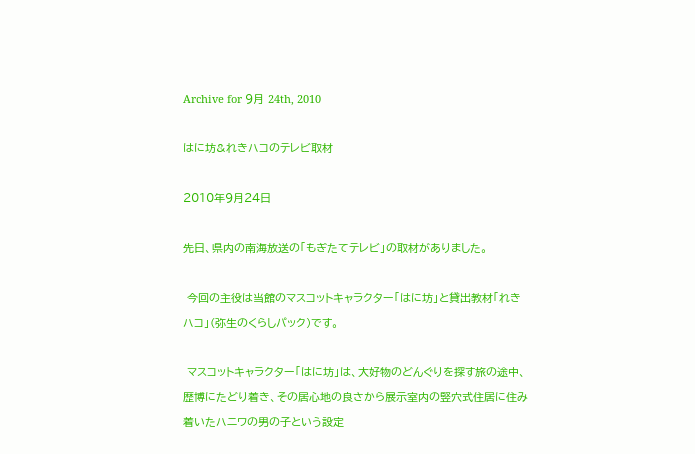Archive for 9月 24th, 2010

はに坊&れきハコのテレビ取材

2010年9月24日

先日、県内の南海放送の「もぎたてテレビ」の取材がありました。

 今回の主役は当館のマスコットキャラクター「はに坊」と貸出教材「れきハコ」(弥生のくらしパック)です。

 マスコットキャラクター「はに坊」は、大好物のどんぐりを探す旅の途中、歴博にたどり着き、その居心地の良さから展示室内の竪穴式住居に住み着いたハニワの男の子という設定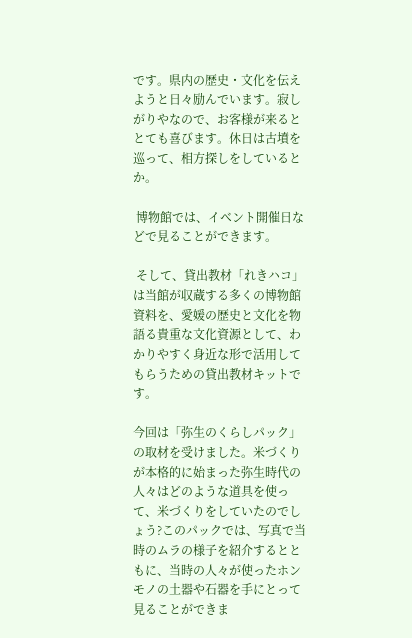です。県内の歴史・文化を伝えようと日々励んでいます。寂しがりやなので、お客様が来るととても喜びます。休日は古墳を巡って、相方探しをしているとか。

 博物館では、イベント開催日などで見ることができます。

 そして、貸出教材「れきハコ」は当館が収蔵する多くの博物館資料を、愛媛の歴史と文化を物語る貴重な文化資源として、わかりやすく身近な形で活用してもらうための貸出教材キットです。

今回は「弥生のくらしパック」の取材を受けました。米づくりが本格的に始まった弥生時代の人々はどのような道具を使って、米づくりをしていたのでしょう?このパックでは、写真で当時のムラの様子を紹介するとともに、当時の人々が使ったホンモノの土器や石器を手にとって見ることができま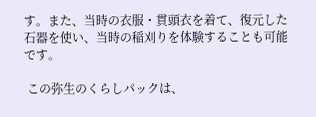す。また、当時の衣服・貫頭衣を着て、復元した石器を使い、当時の稲刈りを体験することも可能です。

 この弥生のくらしパックは、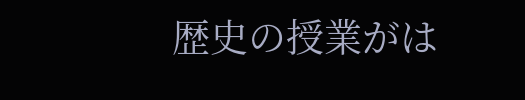歴史の授業がは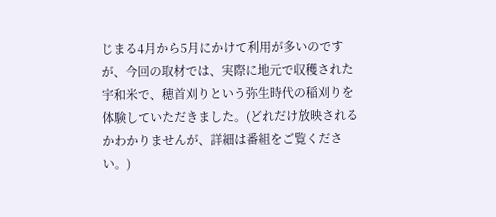じまる4月から5月にかけて利用が多いのですが、今回の取材では、実際に地元で収穫された宇和米で、穂首刈りという弥生時代の稲刈りを体験していただきました。(どれだけ放映されるかわかりませんが、詳細は番組をご覧ください。)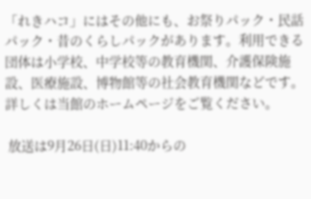「れきハコ」にはその他にも、お祭りパック・民話パック・昔のくらしパックがあります。利用できる団体は小学校、中学校等の教育機関、介護保険施設、医療施設、博物館等の社会教育機関などです。詳しくは当館のホームページをご覧ください。

 放送は9月26日(日)11:40からの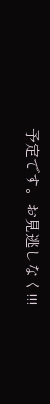予定です。お見逃しなく!!!